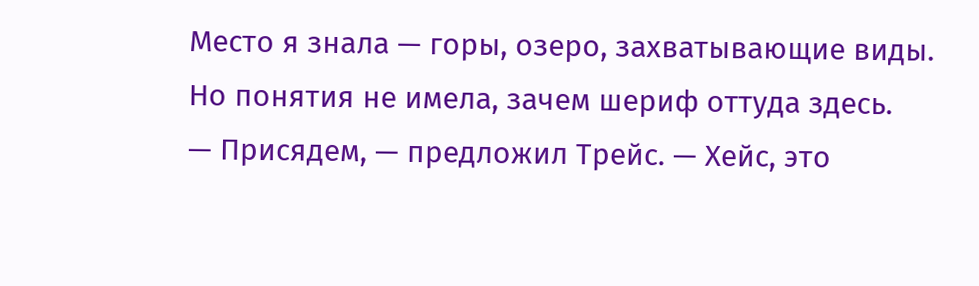Место я знала — горы, озеро, захватывающие виды. Но понятия не имела, зачем шериф оттуда здесь.
— Присядем, — предложил Трейс. — Хейс, это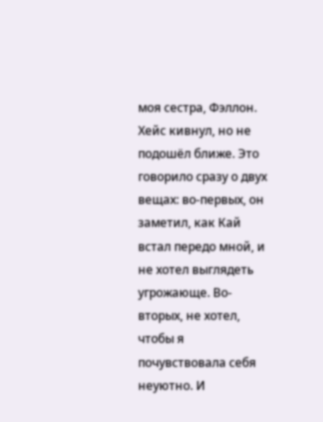моя сестра, Фэллон.
Хейс кивнул, но не подошёл ближе. Это говорило сразу о двух вещах: во-первых, он заметил, как Кай встал передо мной, и не хотел выглядеть угрожающе. Во-вторых, не хотел, чтобы я почувствовала себя неуютно. И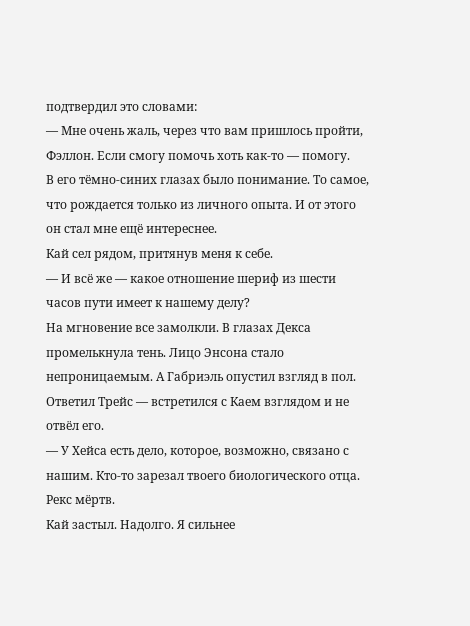подтвердил это словами:
— Мне очень жаль, через что вам пришлось пройти, Фэллон. Если смогу помочь хоть как-то — помогу.
В его тёмно-синих глазах было понимание. То самое, что рождается только из личного опыта. И от этого он стал мне ещё интереснее.
Кай сел рядом, притянув меня к себе.
— И всё же — какое отношение шериф из шести часов пути имеет к нашему делу?
На мгновение все замолкли. В глазах Декса промелькнула тень. Лицо Энсона стало непроницаемым. А Габриэль опустил взгляд в пол.
Ответил Трейс — встретился с Каем взглядом и не отвёл его.
— У Хейса есть дело, которое, возможно, связано с нашим. Кто-то зарезал твоего биологического отца. Рекс мёртв.
Кай застыл. Надолго. Я сильнее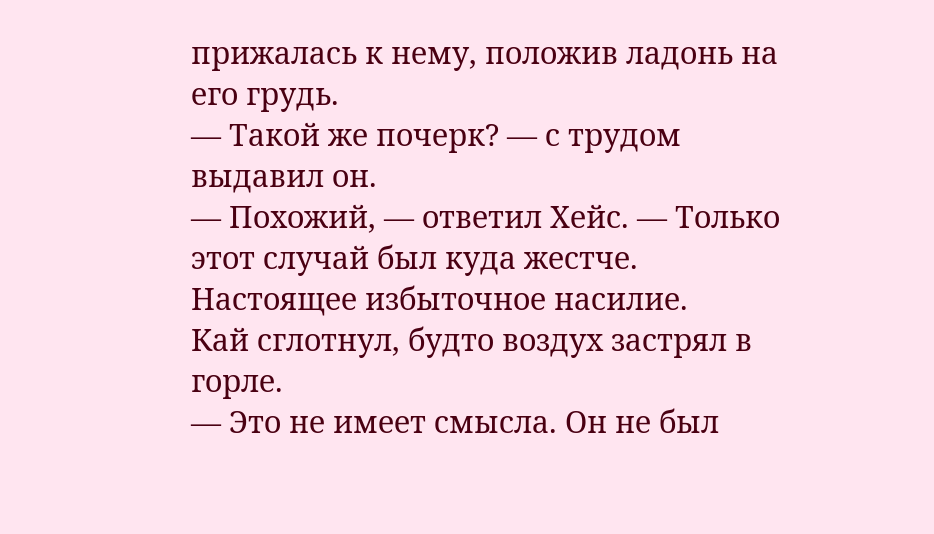прижалась к нему, положив ладонь на его грудь.
— Такой же почерк? — с трудом выдавил он.
— Похожий, — ответил Хейс. — Только этот случай был куда жестче. Настоящее избыточное насилие.
Кай сглотнул, будто воздух застрял в горле.
— Это не имеет смысла. Он не был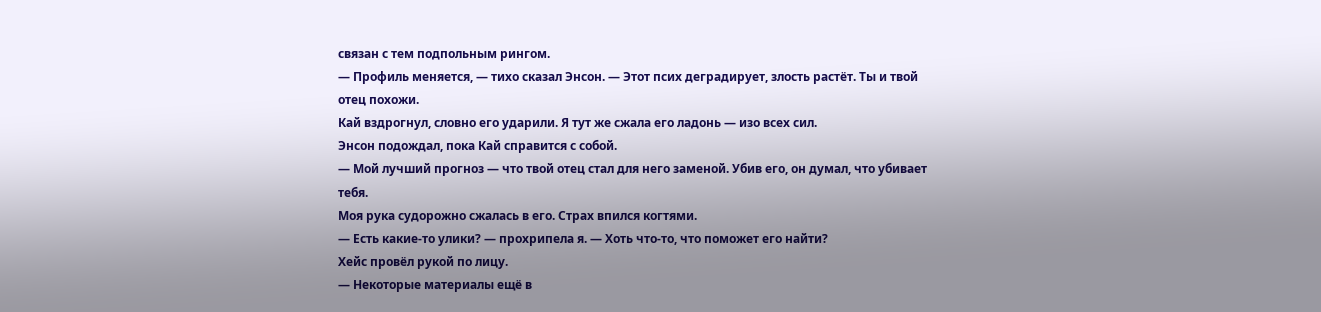связан с тем подпольным рингом.
— Профиль меняется, — тихо сказал Энсон. — Этот псих деградирует, злость растёт. Ты и твой отец похожи.
Кай вздрогнул, словно его ударили. Я тут же сжала его ладонь — изо всех сил.
Энсон подождал, пока Кай справится с собой.
— Мой лучший прогноз — что твой отец стал для него заменой. Убив его, он думал, что убивает тебя.
Моя рука судорожно сжалась в его. Страх впился когтями.
— Есть какие-то улики? — прохрипела я. — Хоть что-то, что поможет его найти?
Хейс провёл рукой по лицу.
— Некоторые материалы ещё в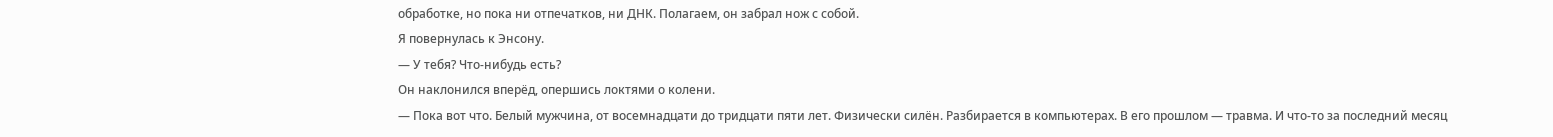обработке, но пока ни отпечатков, ни ДНК. Полагаем, он забрал нож с собой.
Я повернулась к Энсону.
— У тебя? Что-нибудь есть?
Он наклонился вперёд, опершись локтями о колени.
— Пока вот что. Белый мужчина, от восемнадцати до тридцати пяти лет. Физически силён. Разбирается в компьютерах. В его прошлом — травма. И что-то за последний месяц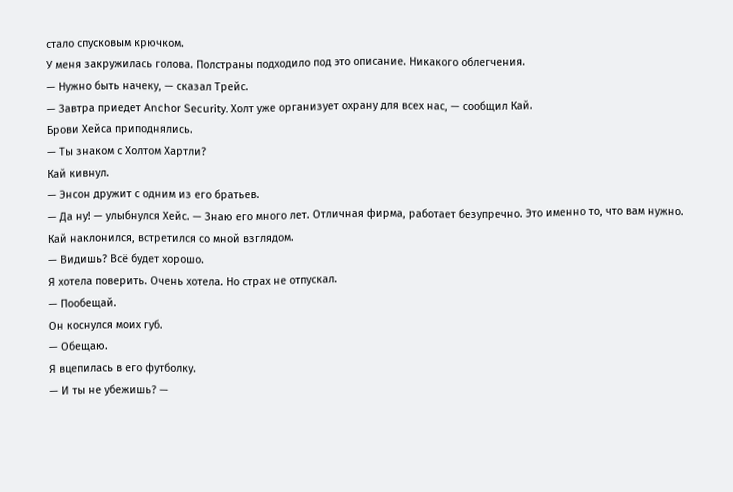стало спусковым крючком.
У меня закружилась голова. Полстраны подходило под это описание. Никакого облегчения.
— Нужно быть начеку, — сказал Трейс.
— Завтра приедет Anchor Security. Холт уже организует охрану для всех нас, — сообщил Кай.
Брови Хейса приподнялись.
— Ты знаком с Холтом Хартли?
Кай кивнул.
— Энсон дружит с одним из его братьев.
— Да ну! — улыбнулся Хейс. — Знаю его много лет. Отличная фирма, работает безупречно. Это именно то, что вам нужно.
Кай наклонился, встретился со мной взглядом.
— Видишь? Всё будет хорошо.
Я хотела поверить. Очень хотела. Но страх не отпускал.
— Пообещай.
Он коснулся моих губ.
— Обещаю.
Я вцепилась в его футболку.
— И ты не убежишь? —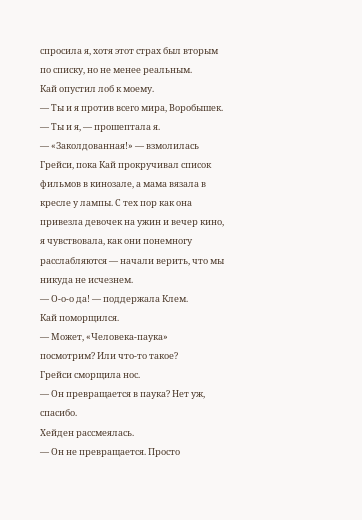спросила я, хотя этот страх был вторым по списку, но не менее реальным.
Кай опустил лоб к моему.
— Ты и я против всего мира, Воробышек.
— Ты и я, — прошептала я.
— «Заколдованная!» — взмолилась Грейси, пока Кай прокручивал список фильмов в кинозале, а мама вязала в кресле у лампы. С тех пор как она привезла девочек на ужин и вечер кино, я чувствовала, как они понемногу расслабляются — начали верить, что мы никуда не исчезнем.
— О-о-о да! — поддержала Клем.
Кай поморщился.
— Может, «Человека-паука» посмотрим? Или что-то такое?
Грейси сморщила нос.
— Он превращается в паука? Нет уж, спасибо.
Хейден рассмеялась.
— Он не превращается. Просто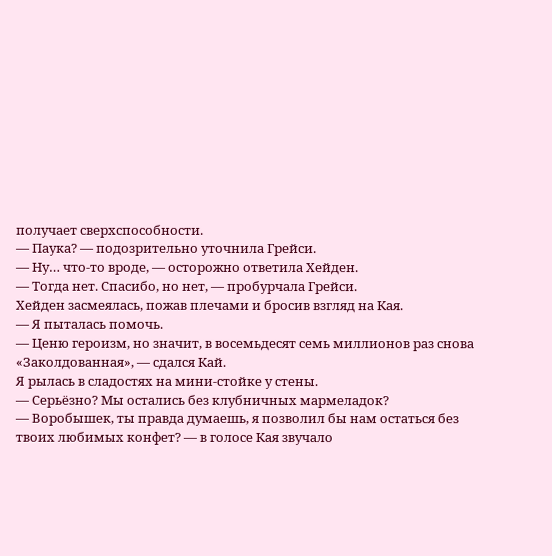получает сверхспособности.
— Паука? — подозрительно уточнила Грейси.
— Ну… что-то вроде, — осторожно ответила Хейден.
— Тогда нет. Спасибо, но нет, — пробурчала Грейси.
Хейден засмеялась, пожав плечами и бросив взгляд на Кая.
— Я пыталась помочь.
— Ценю героизм, но значит, в восемьдесят семь миллионов раз снова «Заколдованная», — сдался Кай.
Я рылась в сладостях на мини-стойке у стены.
— Серьёзно? Мы остались без клубничных мармеладок?
— Воробышек, ты правда думаешь, я позволил бы нам остаться без твоих любимых конфет? — в голосе Кая звучало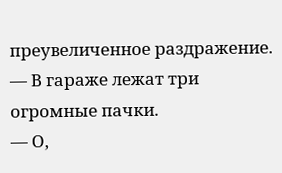преувеличенное раздражение. — В гараже лежат три огромные пачки.
— О,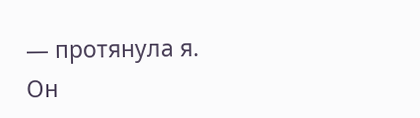— протянула я.
Он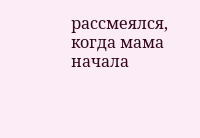рассмеялся, когда мама начала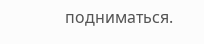подниматься.